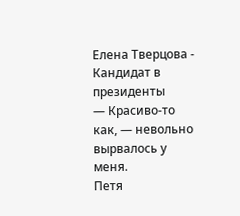Елена Тверцова - Кандидат в президенты
— Красиво-то как, — невольно вырвалось у меня.
Петя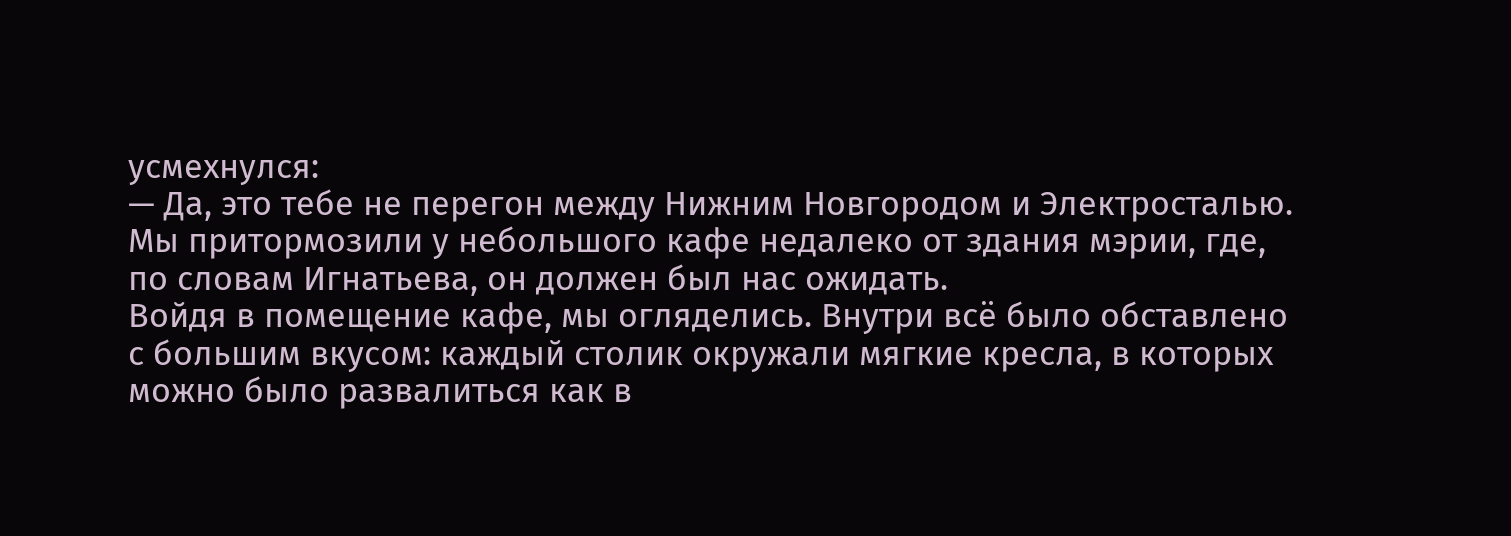усмехнулся:
— Да, это тебе не перегон между Нижним Новгородом и Электросталью.
Мы притормозили у небольшого кафе недалеко от здания мэрии, где, по словам Игнатьева, он должен был нас ожидать.
Войдя в помещение кафе, мы огляделись. Внутри всё было обставлено с большим вкусом: каждый столик окружали мягкие кресла, в которых можно было развалиться как в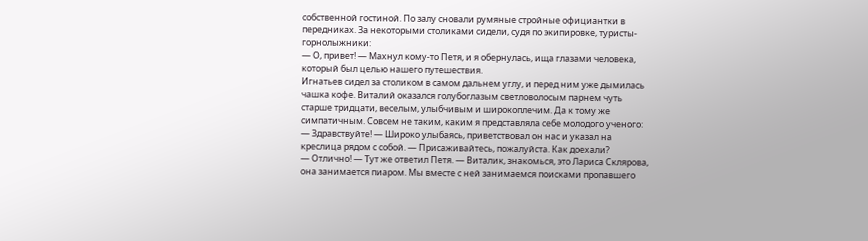собственной гостиной. По залу сновали румяные стройные официантки в передниках. За некоторыми столиками сидели, судя по экипировке, туристы-горнолыжники:
— О, привет! — Махнул кому-то Петя, и я обернулась, ища глазами человека, который был целью нашего путешествия.
Игнатьев сидел за столиком в самом дальнем углу, и перед ним уже дымилась чашка кофе. Виталий оказался голубоглазым светловолосым парнем чуть старше тридцати, веселым, улыбчивым и широкоплечим. Да к тому же симпатичным. Совсем не таким, каким я представляла себе молодого ученого:
— Здравствуйте! — Широко улыбаясь, приветствовал он нас и указал на креслица рядом с собой. — Присаживайтесь, пожалуйста. Как доехали?
— Отлично! — Тут же ответил Петя. — Виталик, знакомься, это Лариса Склярова, она занимается пиаром. Мы вместе с ней занимаемся поисками пропавшего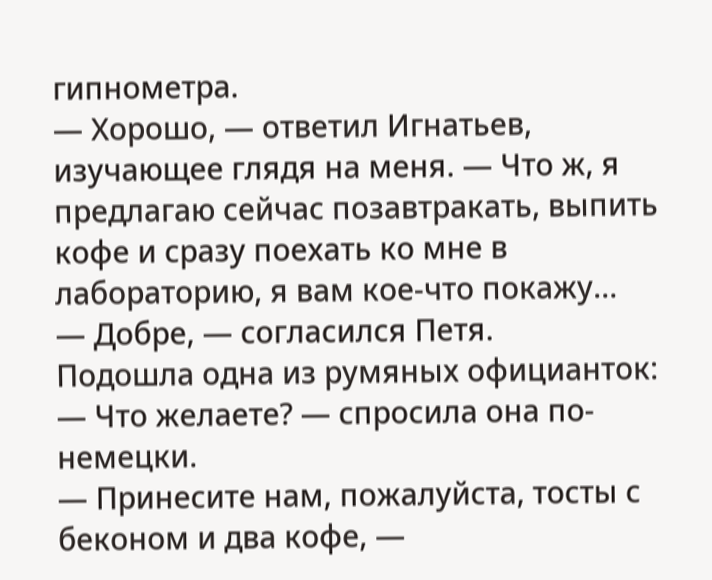гипнометра.
— Хорошо, — ответил Игнатьев, изучающее глядя на меня. — Что ж, я предлагаю сейчас позавтракать, выпить кофе и сразу поехать ко мне в лабораторию, я вам кое-что покажу…
— Добре, — согласился Петя.
Подошла одна из румяных официанток:
— Что желаете? — спросила она по-немецки.
— Принесите нам, пожалуйста, тосты с беконом и два кофе, —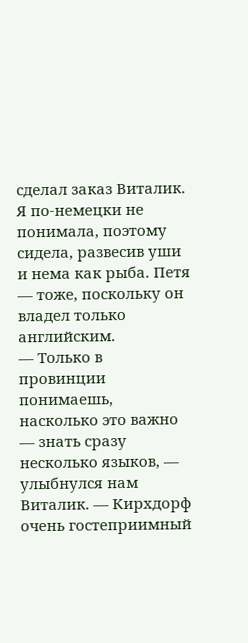сделал заказ Виталик.
Я по-немецки не понимала, поэтому сидела, развесив уши и нема как рыба. Петя — тоже, поскольку он владел только английским.
— Только в провинции понимаешь, насколько это важно — знать сразу несколько языков, — улыбнулся нам Виталик. — Кирхдорф очень гостеприимный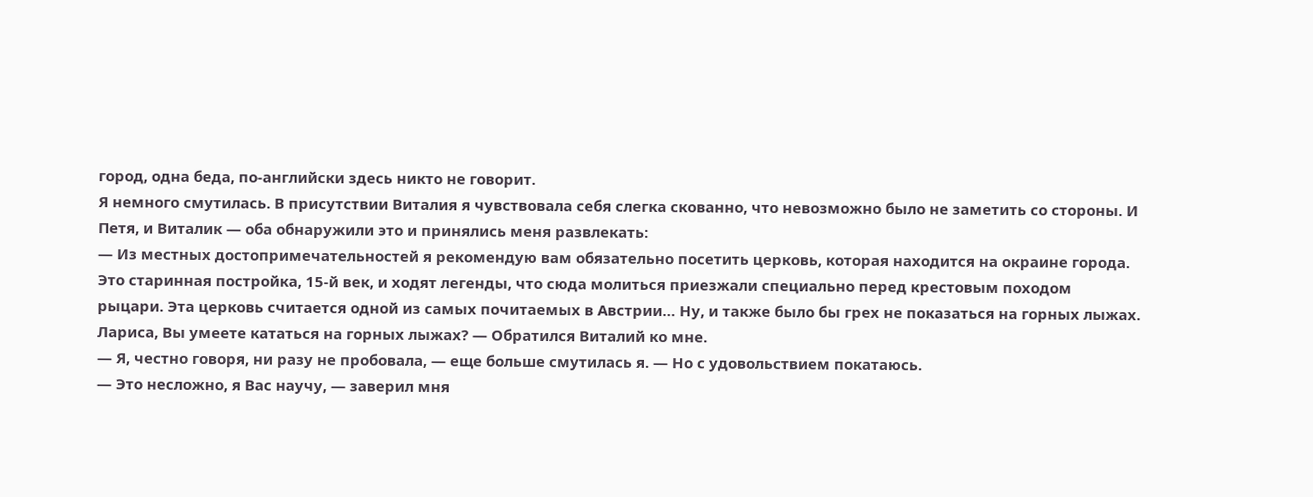город, одна беда, по-английски здесь никто не говорит.
Я немного смутилась. В присутствии Виталия я чувствовала себя слегка скованно, что невозможно было не заметить со стороны. И Петя, и Виталик — оба обнаружили это и принялись меня развлекать:
— Из местных достопримечательностей я рекомендую вам обязательно посетить церковь, которая находится на окраине города. Это старинная постройка, 15-й век, и ходят легенды, что сюда молиться приезжали специально перед крестовым походом рыцари. Эта церковь считается одной из самых почитаемых в Австрии… Ну, и также было бы грех не показаться на горных лыжах. Лариса, Вы умеете кататься на горных лыжах? — Обратился Виталий ко мне.
— Я, честно говоря, ни разу не пробовала, — еще больше смутилась я. — Но с удовольствием покатаюсь.
— Это несложно, я Вас научу, — заверил мня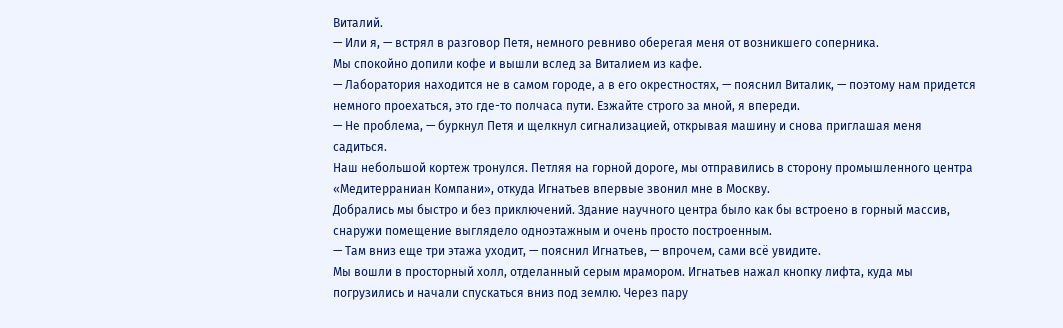Виталий.
— Или я, — встрял в разговор Петя, немного ревниво оберегая меня от возникшего соперника.
Мы спокойно допили кофе и вышли вслед за Виталием из кафе.
— Лаборатория находится не в самом городе, а в его окрестностях, — пояснил Виталик, — поэтому нам придется немного проехаться, это где-то полчаса пути. Езжайте строго за мной, я впереди.
— Не проблема, — буркнул Петя и щелкнул сигнализацией, открывая машину и снова приглашая меня садиться.
Наш небольшой кортеж тронулся. Петляя на горной дороге, мы отправились в сторону промышленного центра «Медитерраниан Компани», откуда Игнатьев впервые звонил мне в Москву.
Добрались мы быстро и без приключений. Здание научного центра было как бы встроено в горный массив, снаружи помещение выглядело одноэтажным и очень просто построенным.
— Там вниз еще три этажа уходит, — пояснил Игнатьев, — впрочем, сами всё увидите.
Мы вошли в просторный холл, отделанный серым мрамором. Игнатьев нажал кнопку лифта, куда мы погрузились и начали спускаться вниз под землю. Через пару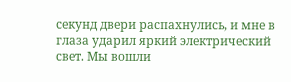секунд двери распахнулись, и мне в глаза ударил яркий электрический свет. Мы вошли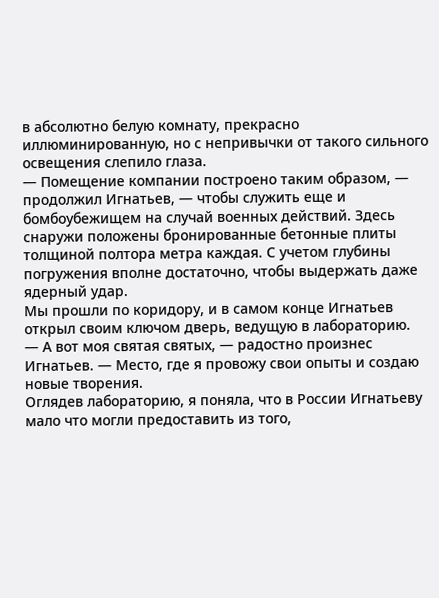в абсолютно белую комнату, прекрасно иллюминированную, но с непривычки от такого сильного освещения слепило глаза.
— Помещение компании построено таким образом, — продолжил Игнатьев, — чтобы служить еще и бомбоубежищем на случай военных действий. Здесь снаружи положены бронированные бетонные плиты толщиной полтора метра каждая. С учетом глубины погружения вполне достаточно, чтобы выдержать даже ядерный удар.
Мы прошли по коридору, и в самом конце Игнатьев открыл своим ключом дверь, ведущую в лабораторию.
— А вот моя святая святых, — радостно произнес Игнатьев. — Место, где я провожу свои опыты и создаю новые творения.
Оглядев лабораторию, я поняла, что в России Игнатьеву мало что могли предоставить из того,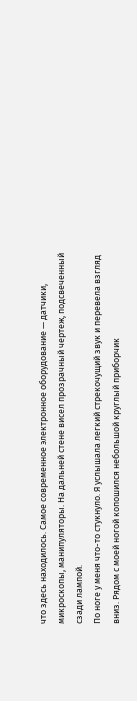что здесь находилось. Самое современное электронное оборудование — датчики, микроскопы, манипуляторы. На дальней стене висел прозрачный чертеж, подсвеченный сзади лампой.
По ноге у меня что-то стукнуло. Я услышала легкий стрекочущий звук и перевела взгляд вниз. Рядом с моей ногой копошился небольшой круглый приборчик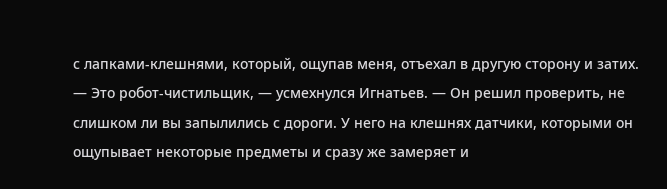с лапками-клешнями, который, ощупав меня, отъехал в другую сторону и затих.
— Это робот-чистильщик, — усмехнулся Игнатьев. — Он решил проверить, не слишком ли вы запылились с дороги. У него на клешнях датчики, которыми он ощупывает некоторые предметы и сразу же замеряет и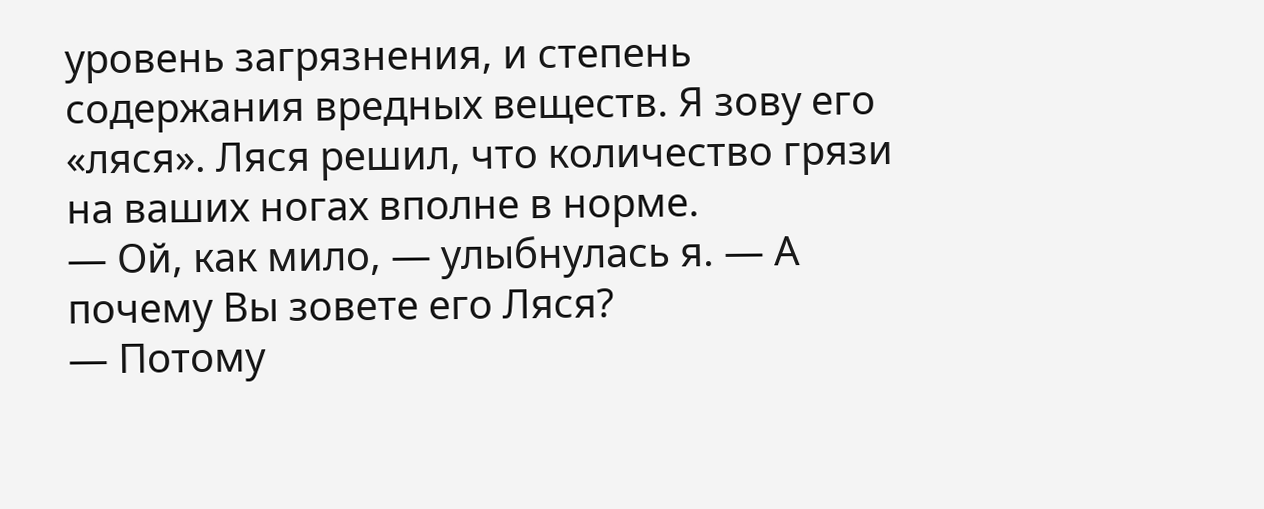уровень загрязнения, и степень содержания вредных веществ. Я зову его «ляся». Ляся решил, что количество грязи на ваших ногах вполне в норме.
— Ой, как мило, — улыбнулась я. — А почему Вы зовете его Ляся?
— Потому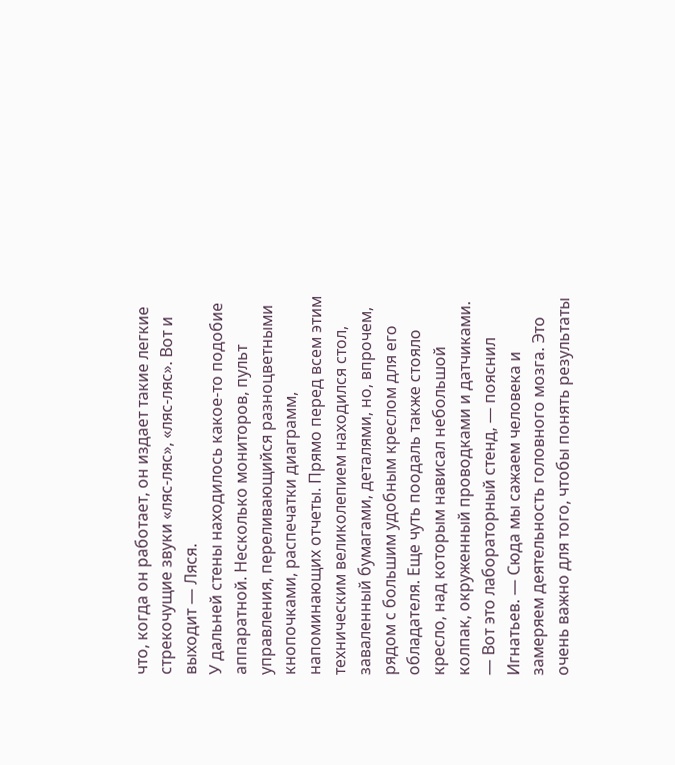что, когда он работает, он издает такие легкие стрекочущие звуки «ляс-ляс», «ляс-ляс». Вот и выходит — Ляся.
У дальней стены находилось какое-то подобие аппаратной. Несколько мониторов, пульт управления, переливающийся разноцветными кнопочками, распечатки диаграмм, напоминающих отчеты. Прямо перед всем этим техническим великолепием находился стол, заваленный бумагами, деталями, но, впрочем, рядом с большим удобным креслом для его обладателя. Еще чуть поодаль также стояло кресло, над которым нависал небольшой колпак, окруженный проводками и датчиками.
— Вот это лабораторный стенд, — пояснил Игнатьев. — Сюда мы сажаем человека и замеряем деятельность головного мозга. Это очень важно для того, чтобы понять результаты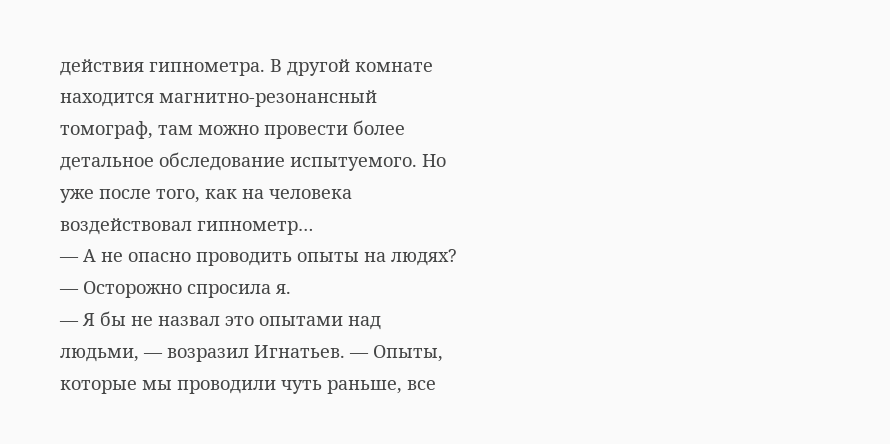действия гипнометра. В другой комнате находится магнитно-резонансный томограф, там можно провести более детальное обследование испытуемого. Но уже после того, как на человека воздействовал гипнометр…
— А не опасно проводить опыты на людях? — Осторожно спросила я.
— Я бы не назвал это опытами над людьми, — возразил Игнатьев. — Опыты, которые мы проводили чуть раньше, все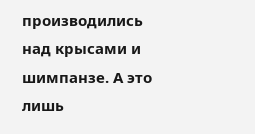производились над крысами и шимпанзе. А это лишь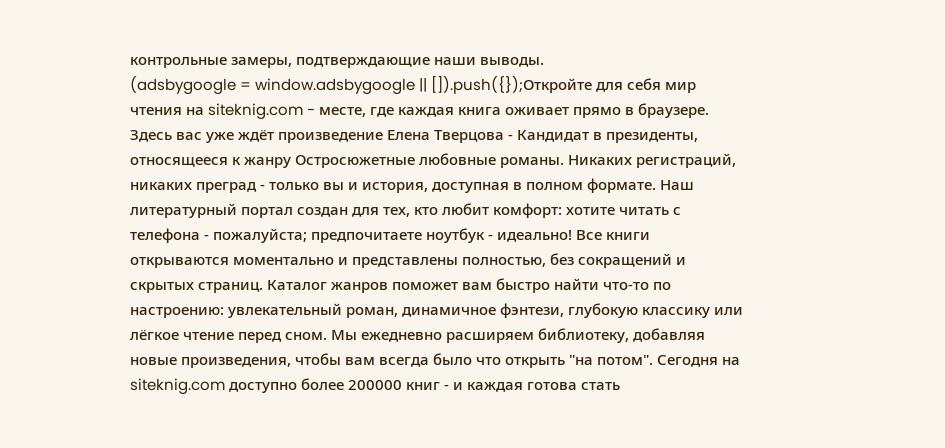контрольные замеры, подтверждающие наши выводы.
(adsbygoogle = window.adsbygoogle || []).push({});Откройте для себя мир чтения на siteknig.com - месте, где каждая книга оживает прямо в браузере. Здесь вас уже ждёт произведение Елена Тверцова - Кандидат в президенты, относящееся к жанру Остросюжетные любовные романы. Никаких регистраций, никаких преград - только вы и история, доступная в полном формате. Наш литературный портал создан для тех, кто любит комфорт: хотите читать с телефона - пожалуйста; предпочитаете ноутбук - идеально! Все книги открываются моментально и представлены полностью, без сокращений и скрытых страниц. Каталог жанров поможет вам быстро найти что-то по настроению: увлекательный роман, динамичное фэнтези, глубокую классику или лёгкое чтение перед сном. Мы ежедневно расширяем библиотеку, добавляя новые произведения, чтобы вам всегда было что открыть "на потом". Сегодня на siteknig.com доступно более 200000 книг - и каждая готова стать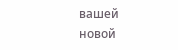вашей новой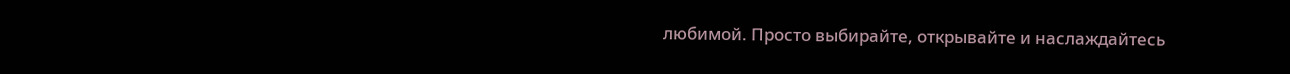любимой. Просто выбирайте, открывайте и наслаждайтесь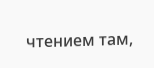чтением там,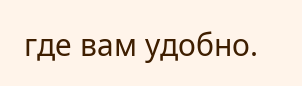где вам удобно.